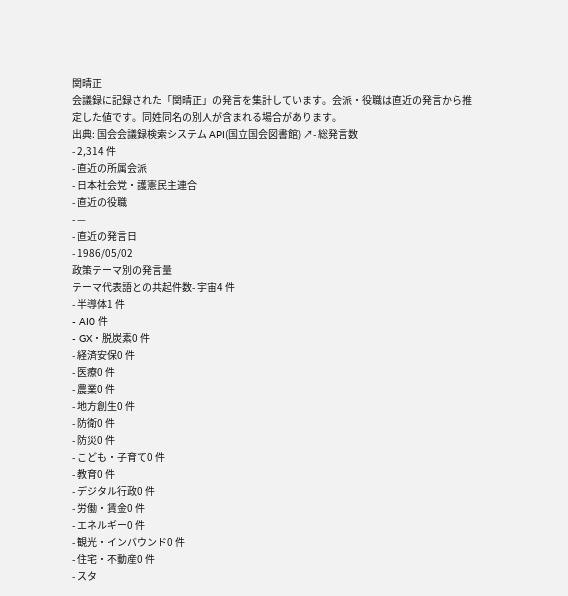関晴正
会議録に記録された「関晴正」の発言を集計しています。会派・役職は直近の発言から推定した値です。同姓同名の別人が含まれる場合があります。
出典: 国会会議録検索システム API(国立国会図書館) ↗- 総発言数
- 2,314 件
- 直近の所属会派
- 日本社会党・護憲民主連合
- 直近の役職
- —
- 直近の発言日
- 1986/05/02
政策テーマ別の発言量
テーマ代表語との共起件数- 宇宙4 件
- 半導体1 件
- AI0 件
- GX・脱炭素0 件
- 経済安保0 件
- 医療0 件
- 農業0 件
- 地方創生0 件
- 防衛0 件
- 防災0 件
- こども・子育て0 件
- 教育0 件
- デジタル行政0 件
- 労働・賃金0 件
- エネルギー0 件
- 観光・インバウンド0 件
- 住宅・不動産0 件
- スタ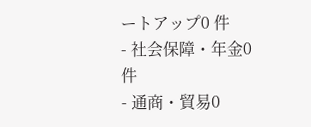ートアップ0 件
- 社会保障・年金0 件
- 通商・貿易0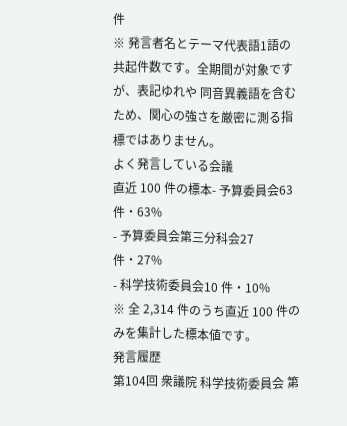件
※ 発言者名とテーマ代表語1語の共起件数です。全期間が対象ですが、表記ゆれや 同音異義語を含むため、関心の強さを厳密に測る指標ではありません。
よく発言している会議
直近 100 件の標本- 予算委員会63 件・63%
- 予算委員会第三分科会27 件・27%
- 科学技術委員会10 件・10%
※ 全 2,314 件のうち直近 100 件のみを集計した標本値です。
発言履歴
第104回 衆議院 科学技術委員会 第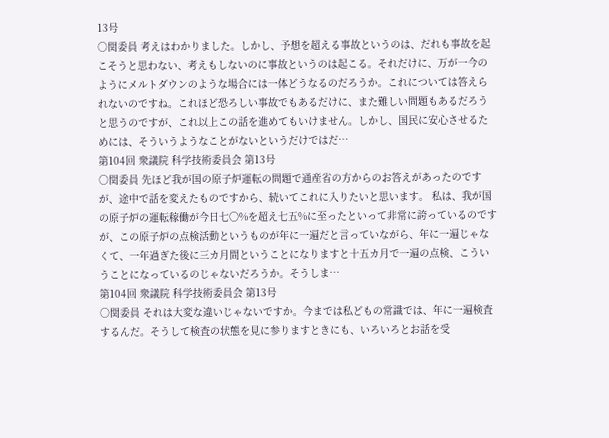13号
○関委員 考えはわかりました。しかし、予想を超える事故というのは、だれも事故を起こそうと思わない、考えもしないのに事故というのは起こる。それだけに、万が一今のようにメルトダウンのような場合には一体どうなるのだろうか。これについては答えられないのですね。これほど恐ろしい事故でもあるだけに、また難しい問題もあるだろうと思うのですが、これ以上この話を進めてもいけません。しかし、国民に安心させるためには、そういうようなことがないというだけではだ…
第104回 衆議院 科学技術委員会 第13号
○関委員 先ほど我が国の原子炉運転の問題で通産省の方からのお答えがあったのですが、途中で話を変えたものですから、続いてこれに入りたいと思います。 私は、我が国の原子炉の運転稼働が今日七〇%を超え七五%に至ったといって非常に誇っているのですが、この原子炉の点検活動というものが年に一遍だと言っていながら、年に一遍じゃなくて、一年過ぎた後に三カ月間ということになりますと十五カ月で一遍の点検、こういうことになっているのじゃないだろうか。そうしま…
第104回 衆議院 科学技術委員会 第13号
○関委員 それは大変な違いじゃないですか。今までは私どもの常識では、年に一遍検査するんだ。そうして検査の状態を見に参りますときにも、いろいろとお話を受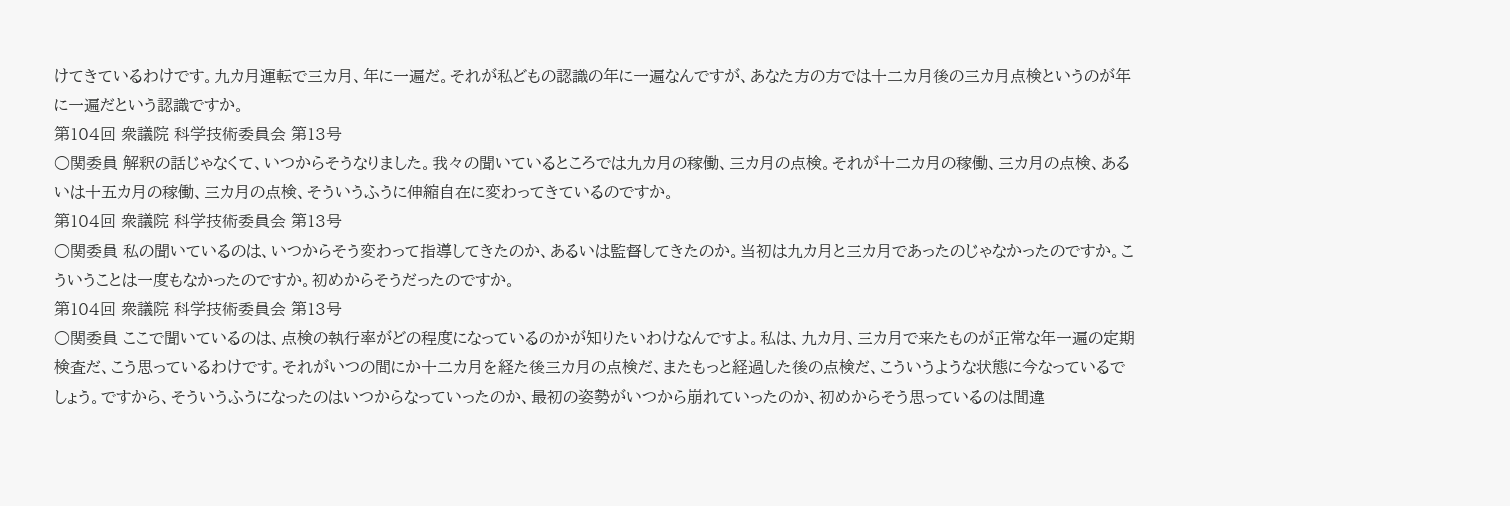けてきているわけです。九カ月運転で三カ月、年に一遍だ。それが私どもの認識の年に一遍なんですが、あなた方の方では十二カ月後の三カ月点検というのが年に一遍だという認識ですか。
第104回 衆議院 科学技術委員会 第13号
○関委員 解釈の話じゃなくて、いつからそうなりました。我々の聞いているところでは九カ月の稼働、三カ月の点検。それが十二カ月の稼働、三カ月の点検、あるいは十五カ月の稼働、三カ月の点検、そういうふうに伸縮自在に変わってきているのですか。
第104回 衆議院 科学技術委員会 第13号
○関委員 私の聞いているのは、いつからそう変わって指導してきたのか、あるいは監督してきたのか。当初は九カ月と三カ月であったのじゃなかったのですか。こういうことは一度もなかったのですか。初めからそうだったのですか。
第104回 衆議院 科学技術委員会 第13号
○関委員 ここで聞いているのは、点検の執行率がどの程度になっているのかが知りたいわけなんですよ。私は、九カ月、三カ月で来たものが正常な年一遍の定期検査だ、こう思っているわけです。それがいつの間にか十二カ月を経た後三カ月の点検だ、またもっと経過した後の点検だ、こういうような状態に今なっているでしょう。ですから、そういうふうになったのはいつからなっていったのか、最初の姿勢がいつから崩れていったのか、初めからそう思っているのは間違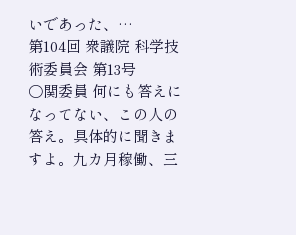いであった、…
第104回 衆議院 科学技術委員会 第13号
○関委員 何にも答えになってない、この人の答え。具体的に聞きますよ。九カ月稼働、三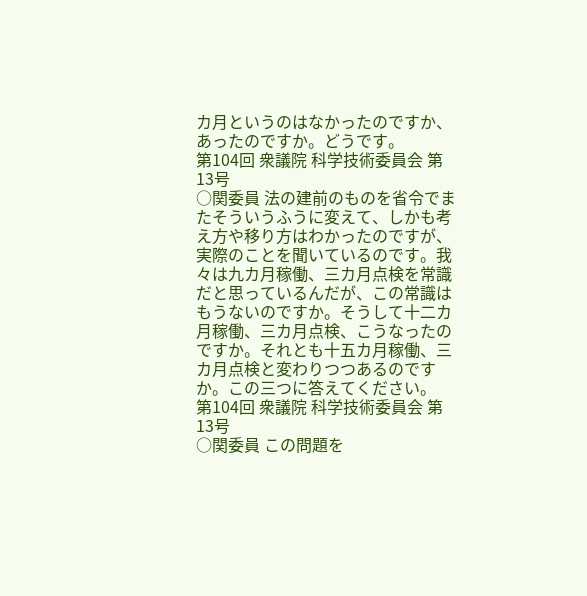カ月というのはなかったのですか、あったのですか。どうです。
第104回 衆議院 科学技術委員会 第13号
○関委員 法の建前のものを省令でまたそういうふうに変えて、しかも考え方や移り方はわかったのですが、実際のことを聞いているのです。我々は九カ月稼働、三カ月点検を常識だと思っているんだが、この常識はもうないのですか。そうして十二カ月稼働、三カ月点検、こうなったのですか。それとも十五カ月稼働、三カ月点検と変わりつつあるのですか。この三つに答えてください。
第104回 衆議院 科学技術委員会 第13号
○関委員 この問題を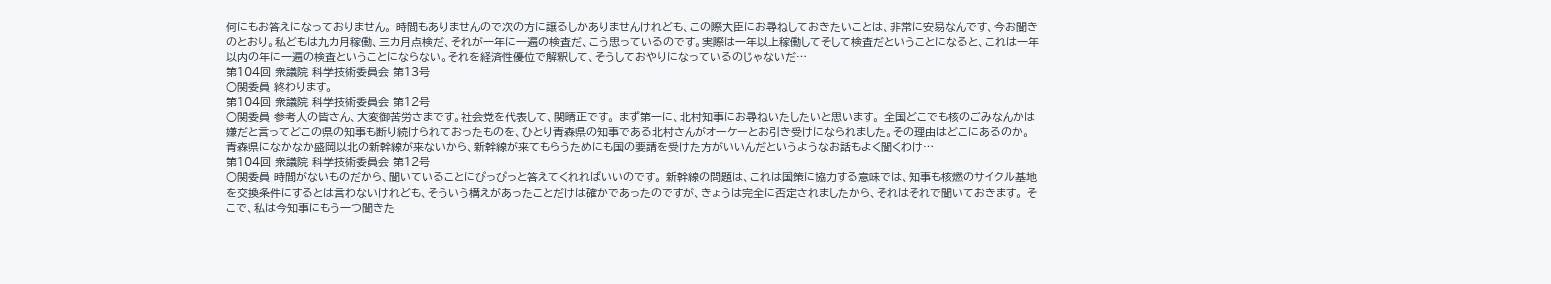何にもお答えになっておりません。 時間もありませんので次の方に譲るしかありませんけれども、この際大臣にお尋ねしておきたいことは、非常に安易なんです、今お聞きのとおり。私どもは九カ月稼働、三カ月点検だ、それが一年に一遍の検査だ、こう思っているのです。実際は一年以上稼働してそして検査だということになると、これは一年以内の年に一遍の検査ということにならない。それを経済性優位で解釈して、そうしておやりになっているのじゃないだ…
第104回 衆議院 科学技術委員会 第13号
○関委員 終わります。
第104回 衆議院 科学技術委員会 第12号
○関委員 参考人の皆さん、大変御苦労さまです。社会党を代表して、関晴正です。 まず第一に、北村知事にお尋ねいたしたいと思います。 全国どこでも核のごみなんかは嫌だと言ってどこの県の知事も断り続けられておったものを、ひとり青森県の知事である北村さんがオーケーとお引き受けになられました。その理由はどこにあるのか。青森県になかなか盛岡以北の新幹線が来ないから、新幹線が来てもらうためにも国の要請を受けた方がいいんだというようなお話もよく聞くわけ…
第104回 衆議院 科学技術委員会 第12号
○関委員 時間がないものだから、聞いていることにぴっぴっと答えてくれればいいのです。 新幹線の問題は、これは国策に協力する意味では、知事も核燃のサイクル基地を交換条件にするとは言わないけれども、そういう構えがあったことだけは確かであったのですが、きょうは完全に否定されましたから、それはそれで聞いておきます。 そこで、私は今知事にもう一つ聞きた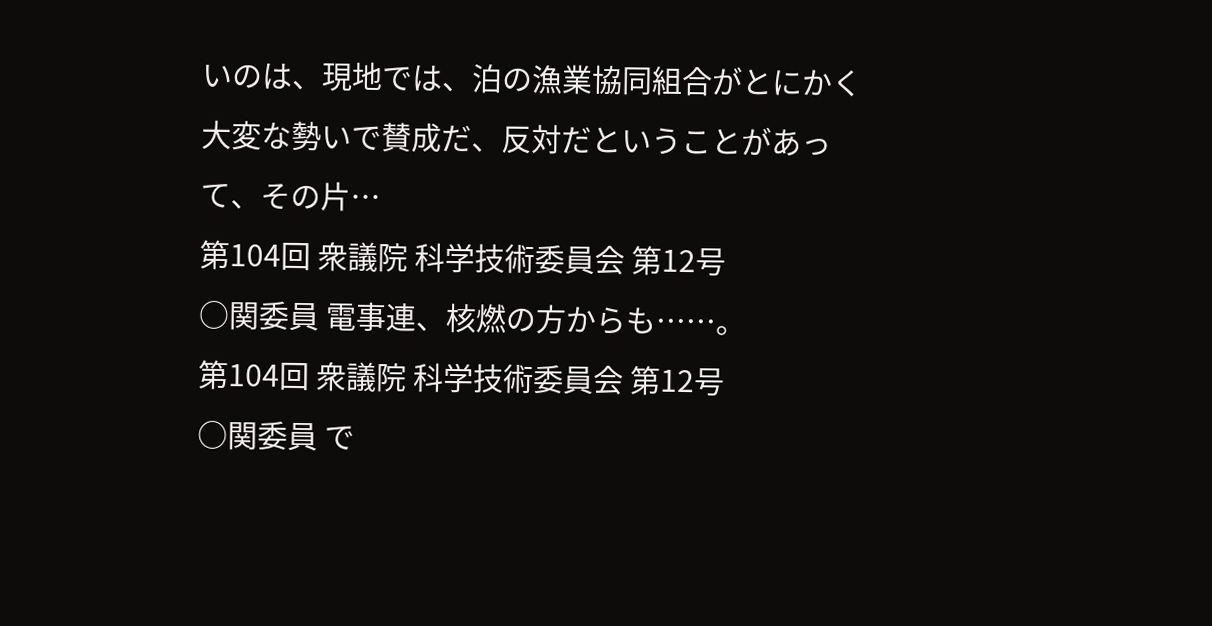いのは、現地では、泊の漁業協同組合がとにかく大変な勢いで賛成だ、反対だということがあって、その片…
第104回 衆議院 科学技術委員会 第12号
○関委員 電事連、核燃の方からも……。
第104回 衆議院 科学技術委員会 第12号
○関委員 で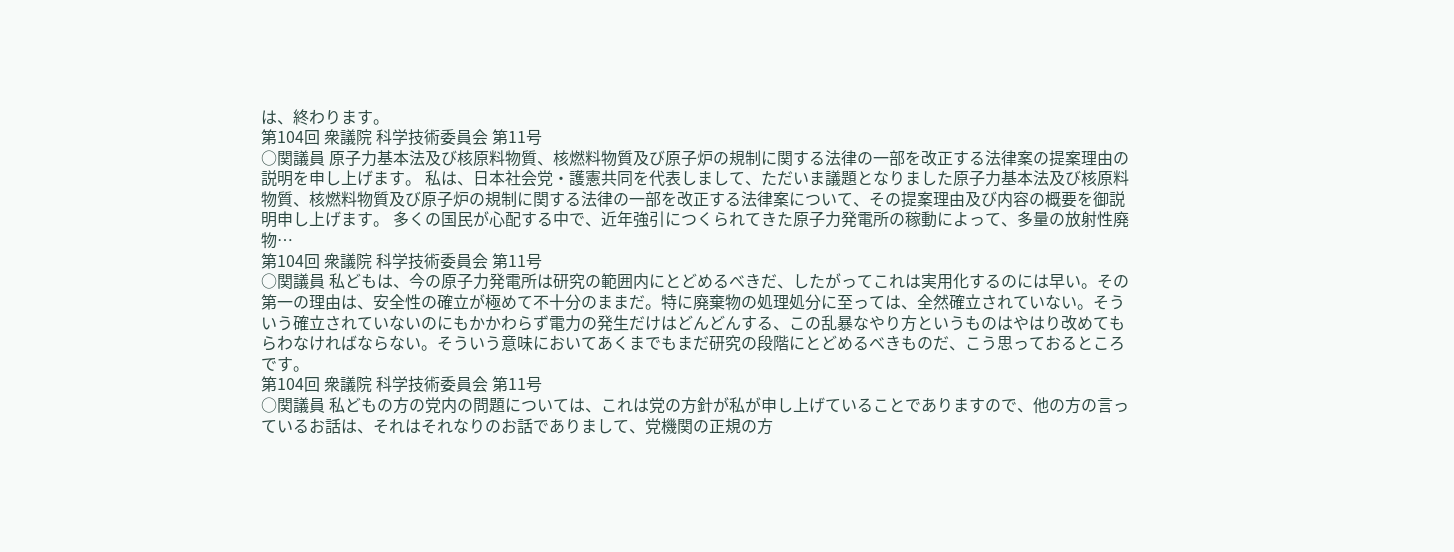は、終わります。
第104回 衆議院 科学技術委員会 第11号
○関議員 原子力基本法及び核原料物質、核燃料物質及び原子炉の規制に関する法律の一部を改正する法律案の提案理由の説明を申し上げます。 私は、日本社会党・護憲共同を代表しまして、ただいま議題となりました原子力基本法及び核原料物質、核燃料物質及び原子炉の規制に関する法律の一部を改正する法律案について、その提案理由及び内容の概要を御説明申し上げます。 多くの国民が心配する中で、近年強引につくられてきた原子力発電所の稼動によって、多量の放射性廃物…
第104回 衆議院 科学技術委員会 第11号
○関議員 私どもは、今の原子力発電所は研究の範囲内にとどめるべきだ、したがってこれは実用化するのには早い。その第一の理由は、安全性の確立が極めて不十分のままだ。特に廃棄物の処理処分に至っては、全然確立されていない。そういう確立されていないのにもかかわらず電力の発生だけはどんどんする、この乱暴なやり方というものはやはり改めてもらわなければならない。そういう意味においてあくまでもまだ研究の段階にとどめるべきものだ、こう思っておるところです。
第104回 衆議院 科学技術委員会 第11号
○関議員 私どもの方の党内の問題については、これは党の方針が私が申し上げていることでありますので、他の方の言っているお話は、それはそれなりのお話でありまして、党機関の正規の方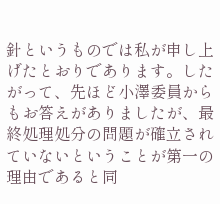針というものでは私が申し上げたとおりであります。したがって、先ほど小澤委員からもお答えがありましたが、最終処理処分の問題が確立されていないということが第一の理由であると同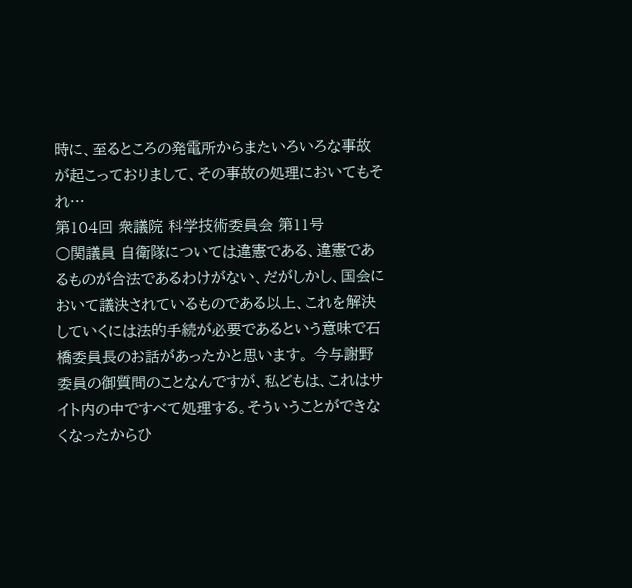時に、至るところの発電所からまたいろいろな事故が起こっておりまして、その事故の処理においてもそれ…
第104回 衆議院 科学技術委員会 第11号
○関議員 自衛隊については違憲である、違憲であるものが合法であるわけがない、だがしかし、国会において議決されているものである以上、これを解決していくには法的手続が必要であるという意味で石橋委員長のお話があったかと思います。 今与謝野委員の御質問のことなんですが、私どもは、これはサイト内の中ですべて処理する。そういうことができなくなったからひ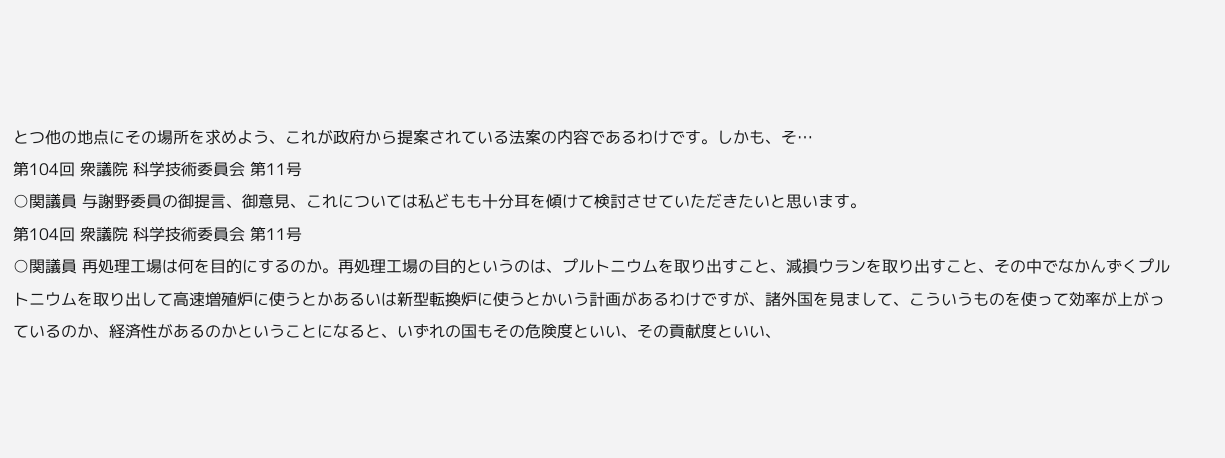とつ他の地点にその場所を求めよう、これが政府から提案されている法案の内容であるわけです。しかも、そ…
第104回 衆議院 科学技術委員会 第11号
○関議員 与謝野委員の御提言、御意見、これについては私どもも十分耳を傾けて検討させていただきたいと思います。
第104回 衆議院 科学技術委員会 第11号
○関議員 再処理工場は何を目的にするのか。再処理工場の目的というのは、プルトニウムを取り出すこと、減損ウランを取り出すこと、その中でなかんずくプルトニウムを取り出して高速増殖炉に使うとかあるいは新型転換炉に使うとかいう計画があるわけですが、諸外国を見まして、こういうものを使って効率が上がっているのか、経済性があるのかということになると、いずれの国もその危険度といい、その貢献度といい、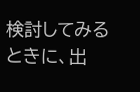検討してみるときに、出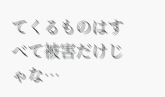てくるものはすべて被害だけじゃな…